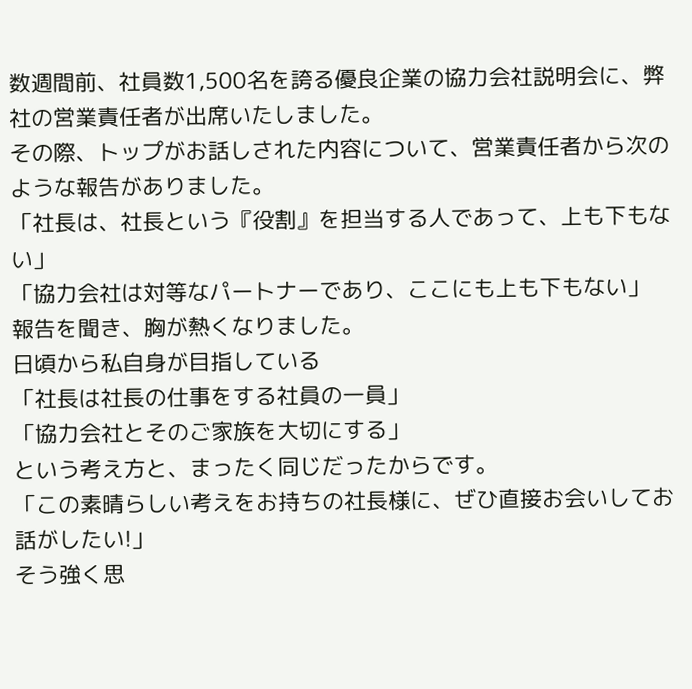数週間前、社員数1,500名を誇る優良企業の協力会社説明会に、弊社の営業責任者が出席いたしました。
その際、トップがお話しされた内容について、営業責任者から次のような報告がありました。
「社長は、社長という『役割』を担当する人であって、上も下もない」
「協力会社は対等なパートナーであり、ここにも上も下もない」
報告を聞き、胸が熱くなりました。
日頃から私自身が目指している
「社長は社長の仕事をする社員の一員」
「協力会社とそのご家族を大切にする」
という考え方と、まったく同じだったからです。
「この素晴らしい考えをお持ちの社長様に、ぜひ直接お会いしてお話がしたい!」
そう強く思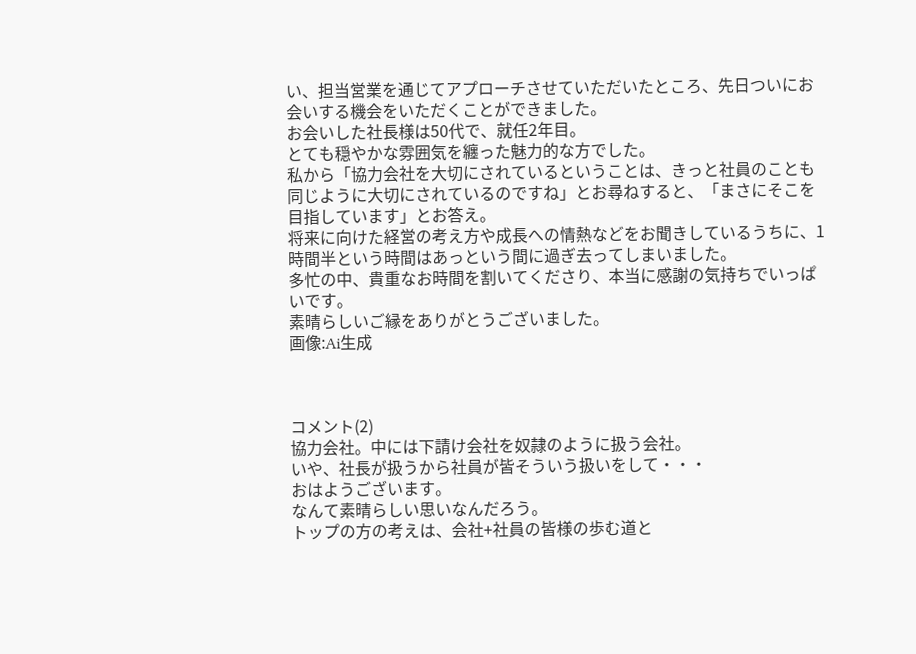い、担当営業を通じてアプローチさせていただいたところ、先日ついにお会いする機会をいただくことができました。
お会いした社長様は50代で、就任2年目。
とても穏やかな雰囲気を纏った魅力的な方でした。
私から「協力会社を大切にされているということは、きっと社員のことも同じように大切にされているのですね」とお尋ねすると、「まさにそこを目指しています」とお答え。
将来に向けた経営の考え方や成長への情熱などをお聞きしているうちに、1時間半という時間はあっという間に過ぎ去ってしまいました。
多忙の中、貴重なお時間を割いてくださり、本当に感謝の気持ちでいっぱいです。
素晴らしいご縁をありがとうございました。
画像:Ai生成



コメント(2)
協力会社。中には下請け会社を奴隷のように扱う会社。
いや、社長が扱うから社員が皆そういう扱いをして・・・
おはようございます。
なんて素晴らしい思いなんだろう。
トップの方の考えは、会社+社員の皆様の歩む道と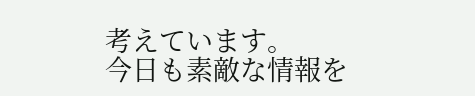考えています。
今日も素敵な情報を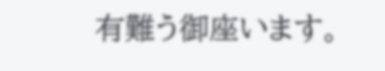有難う御座います。